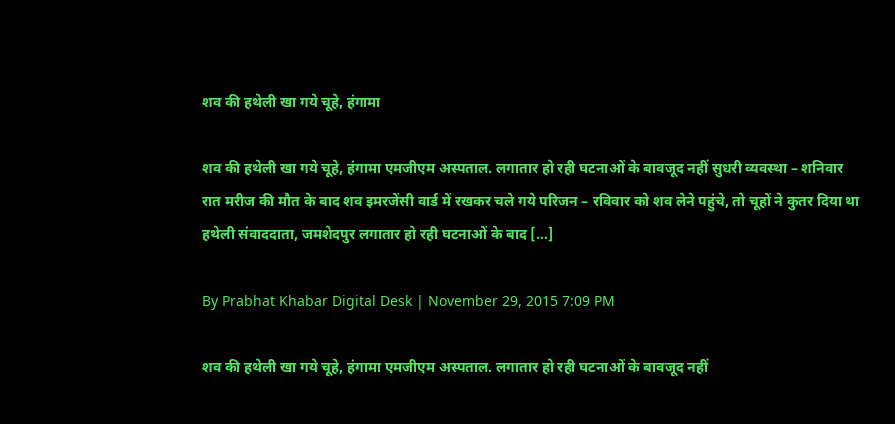शव की हथेली खा गये चूहे, हंगामा

शव की हथेली खा गये चूहे, हंगामा एमजीएम अस्पताल. लगातार हो रही घटनाओं के बावजूद नहीं सुधरी व्यवस्था – शनिवार रात मरीज की मौत के बाद शव इमरजेंसी वार्ड में रखकर चले गये परिजन – रविवार को शव लेने पहुंचे, तो चूहों ने कुतर दिया था हथेली संवाददाता, जमशेदपुर लगातार हो रही घटनाओं के बाद […]

By Prabhat Khabar Digital Desk | November 29, 2015 7:09 PM

शव की हथेली खा गये चूहे, हंगामा एमजीएम अस्पताल. लगातार हो रही घटनाओं के बावजूद नहीं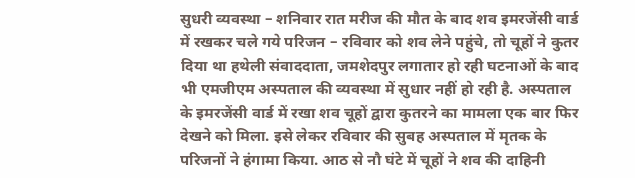सुधरी व्यवस्था – शनिवार रात मरीज की मौत के बाद शव इमरजेंसी वार्ड में रखकर चले गये परिजन – रविवार को शव लेने पहुंचे, तो चूहों ने कुतर दिया था हथेली संवाददाता, जमशेदपुर लगातार हो रही घटनाओं के बाद भी एमजीएम अस्पताल की व्यवस्था में सुधार नहीं हो रही है. अस्पताल के इमरजेंसी वार्ड में रखा शव चूहों द्वारा कुतरने का मामला एक बार फिर देखने को मिला. इसे लेकर रविवार की सुबह अस्पताल में मृतक के परिजनों ने हंगामा किया. आठ से नौ घंटे में चूहों ने शव की दाहिनी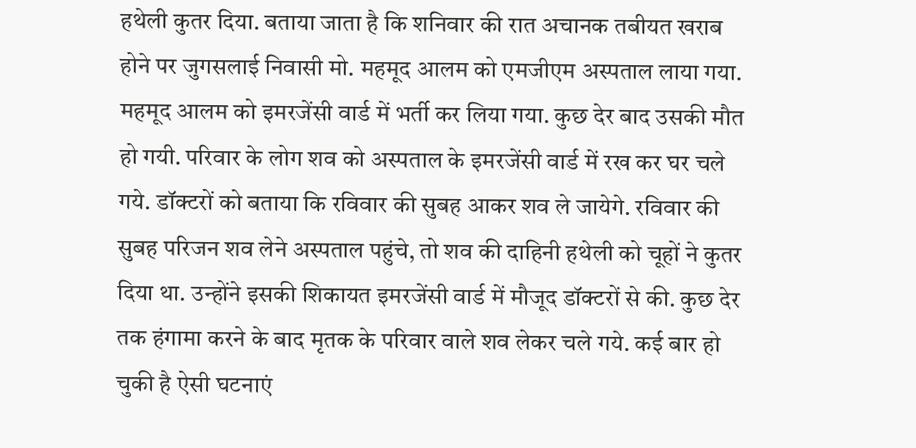हथेली कुतर दिया. बताया जाता है कि शनिवार की रात अचानक तबीयत खराब होने पर जुगसलाई निवासी मो. महमूद आलम को एमजीएम अस्पताल लाया गया. महमूद आलम को इमरजेंसी वार्ड में भर्ती कर लिया गया. कुछ देर बाद उसकी मौत हो गयी. परिवार के लोग शव को अस्पताल के इमरजेंसी वार्ड में रख कर घर चले गये. डॉक्टरों को बताया कि रविवार की सुबह आकर शव ले जायेगे. रविवार की सुबह परिजन शव लेने अस्पताल पहुंचे, तो शव की दाहिनी हथेली को चूहों ने कुतर दिया था. उन्होंने इसकी शिकायत इमरजेंसी वार्ड में मौजूद डॉक्टरों से की. कुछ देर तक हंगामा करने के बाद मृतक के परिवार वाले शव लेकर चले गये. कई बार हो चुकी है ऐसी घटनाएं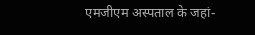एमजीएम अस्पताल के जहां-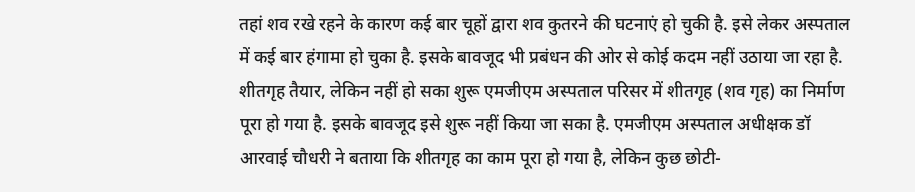तहां शव रखे रहने के कारण कई बार चूहों द्वारा शव कुतरने की घटनाएं हो चुकी है. इसे लेकर अस्पताल में कई बार हंगामा हो चुका है. इसके बावजूद भी प्रबंधन की ओर से कोई कदम नहीं उठाया जा रहा है. शीतगृह तैयार, लेकिन नहीं हो सका शुरू एमजीएम अस्पताल परिसर में शीतगृह (शव गृह) का निर्माण पूरा हो गया है. इसके बावजूद इसे शुरू नहीं किया जा सका है. एमजीएम अस्पताल अधीक्षक डॉ आरवाई चौधरी ने बताया कि शीतगृह का काम पूरा हो गया है, लेकिन कुछ छोटी-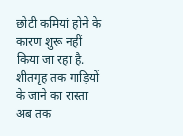छोटी कमियां होने के कारण शुरू नहीं किया जा रहा है. शीतगृह तक गाड़ियों के जाने का रास्ता अब तक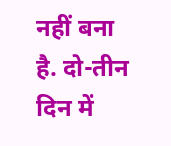नहीं बना है. दो-तीन दिन में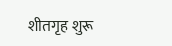शीतगृह शुरू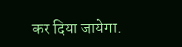कर दिया जायेगा.